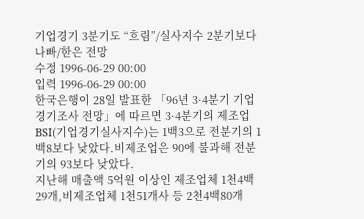기업경기 3분기도 “흐림”/실사지수 2분기보다 나빠/한은 전망
수정 1996-06-29 00:00
입력 1996-06-29 00:00
한국은행이 28일 발표한 「96년 3·4분기 기업경기조사 전망」에 따르면 3·4분기의 제조업 BSI(기업경기실사지수)는 1백3으로 전분기의 1백8보다 낮았다.비제조업은 90에 불과해 전분기의 93보다 낮았다.
지난해 매출액 5억원 이상인 제조업체 1천4백29개,비제조업체 1천51개사 등 2천4백80개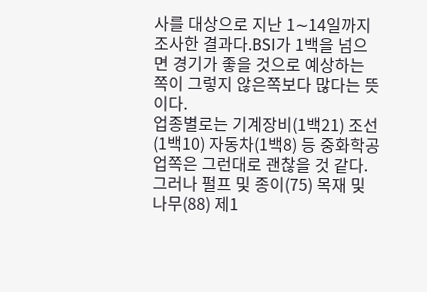사를 대상으로 지난 1∼14일까지 조사한 결과다.BSI가 1백을 넘으면 경기가 좋을 것으로 예상하는 쪽이 그렇지 않은쪽보다 많다는 뜻이다.
업종별로는 기계장비(1백21) 조선(1백10) 자동차(1백8) 등 중화학공업쪽은 그런대로 괜찮을 것 같다.그러나 펄프 및 종이(75) 목재 및 나무(88) 제1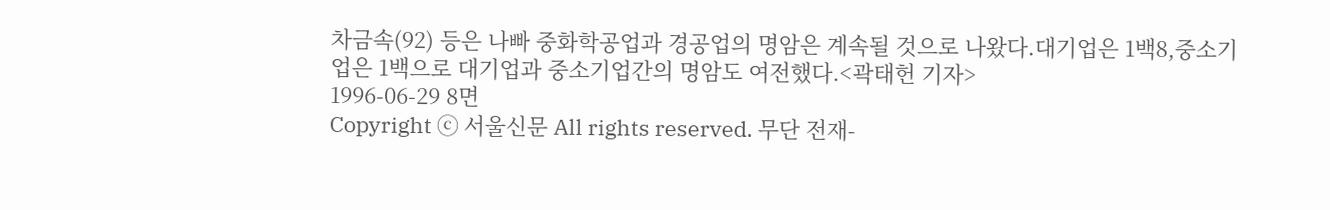차금속(92) 등은 나빠 중화학공업과 경공업의 명암은 계속될 것으로 나왔다.대기업은 1백8,중소기업은 1백으로 대기업과 중소기업간의 명암도 여전했다.<곽태헌 기자>
1996-06-29 8면
Copyright ⓒ 서울신문 All rights reserved. 무단 전재-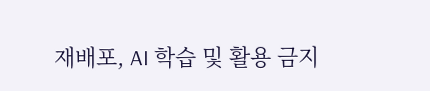재배포, AI 학습 및 활용 금지